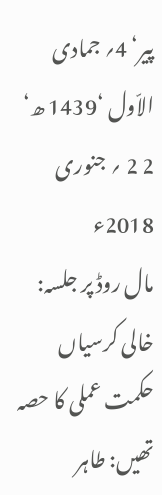پیر‘ 4؍ جمادی الاّول ‘1439 ھ‘ 2 2 ؍ جنوری 2018ء
مال روڈ پر جلسہ: خالی کرسیاں حکمت عملی کا حصہ تھیں: طاہر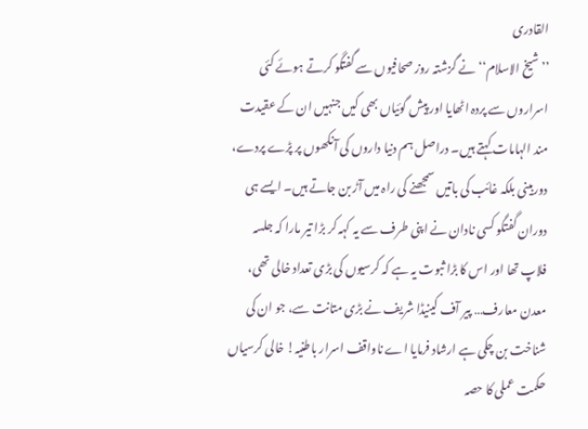القادری
’’شیخ الاسلام‘‘ نے گزشتہ روز صحافیوں سے گفتگو کرتے ہوئے کئی اسراروں سے پردہ اٹھایا اور پیش گوئیاں بھی کیں جنہیں ان کے عقیدت مند الہامات کہتے ہیں۔ دراصل ہم دنیا داروں کی آنکھوں پر پڑے پردے، دوربینی بلکہ غائب کی باتیں سمجھنے کی راہ میں آڑ بن جاتے ہیں۔ ایسے ہی دوران گفتگو کسی نادان نے اپنی طرف سے یہ کہہ کر بڑا تیر مارا کہ جلسہ فلاپ تھا اور اس کا بڑا ثبوت یہ ہے کہ کرسیوں کی بڑی تعداد خالی تھی، معدن معارف… پیر آف کینیڈا شریف نے بڑی متانت سے، جو ان کی شناخت بن چکی ہے ارشاد فرمایا اے ناواقف اسرار باطنیہ! خالی کرسیاں حکمت عملی کا حصہ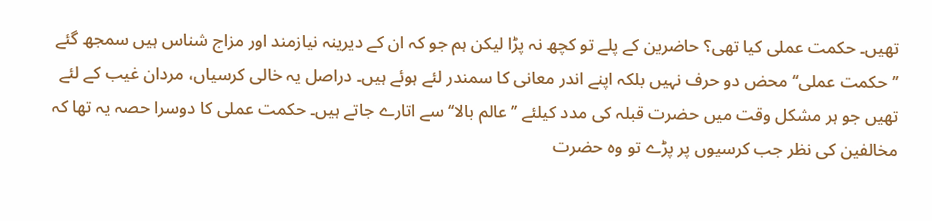تھیں۔ حکمت عملی کیا تھی؟ حاضرین کے پلے تو کچھ نہ پڑا لیکن ہم جو کہ ان کے دیرینہ نیازمند اور مزاج شناس ہیں سمجھ گئے ’’حکمت عملی‘‘ محض دو حرف نہیں بلکہ اپنے اندر معانی کا سمندر لئے ہوئے ہیں۔ دراصل یہ خالی کرسیاں، مردان غیب کے لئے تھیں جو ہر مشکل وقت میں حضرت قبلہ کی مدد کیلئے ’’عالم بالا‘‘ سے اتارے جاتے ہیں۔ حکمت عملی کا دوسرا حصہ یہ تھا کہ مخالفین کی نظر جب کرسیوں پر پڑے تو وہ حضرت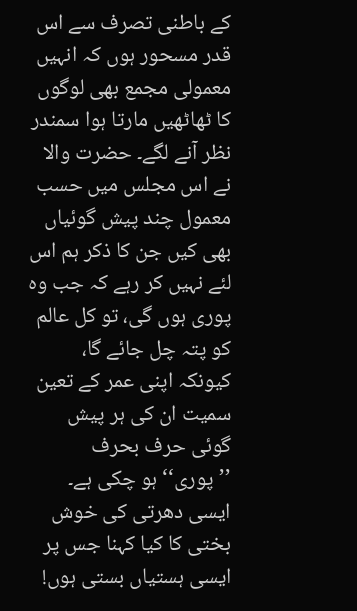کے باطنی تصرف سے اس قدر مسحور ہوں کہ انہیں معمولی مجمع بھی لوگوں کا ٹھاٹھیں مارتا ہوا سمندر نظر آنے لگے۔ حضرت والا نے اس مجلس میں حسب معمول چند پیش گوئیاں بھی کیں جن کا ذکر ہم اس لئے نہیں کر رہے کہ جب وہ پوری ہوں گی، تو کل عالم کو پتہ چل جائے گا، کیونکہ اپنی عمر کے تعین سمیت ان کی ہر پیش گوئی حرف بحرف ’’پوری‘‘ ہو چکی ہے۔ ایسی دھرتی کی خوش بختی کا کیا کہنا جس پر ایسی ہستیاں بستی ہوں!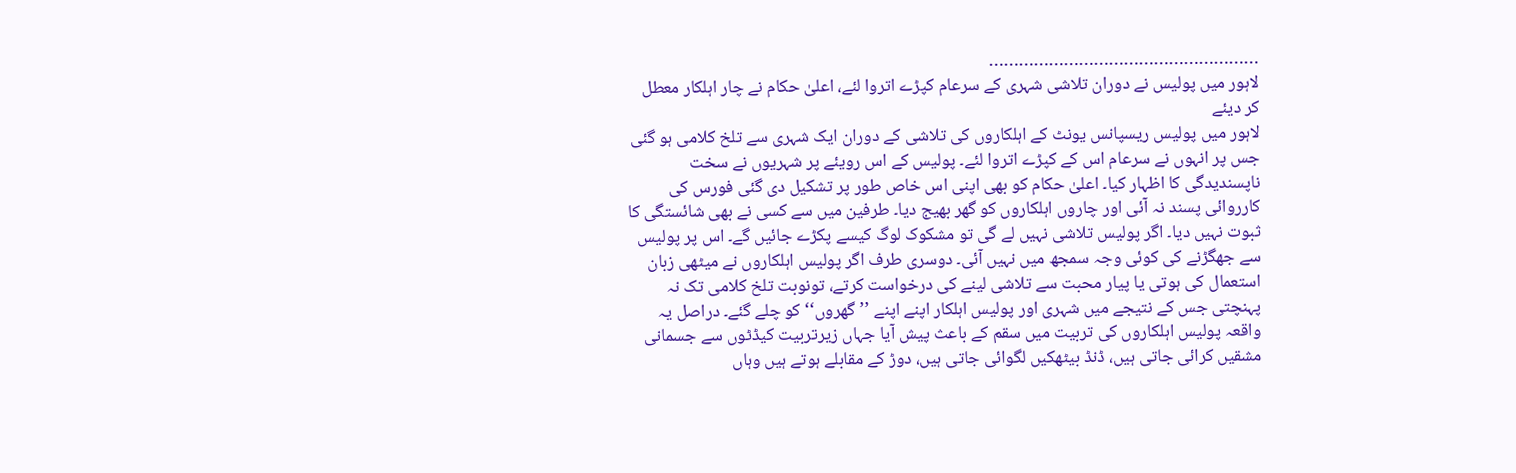………………………………………………
لاہور میں پولیس نے دوران تلاشی شہری کے سرعام کپڑے اتروا لئے، اعلیٰ حکام نے چار اہلکار معطل کر دیئے
لاہور میں پولیس ریسپانس یونٹ کے اہلکاروں کی تلاشی کے دوران ایک شہری سے تلخ کلامی ہو گئی جس پر انہوں نے سرعام اس کے کپڑے اتروا لئے۔ پولیس کے اس رویئے پر شہریوں نے سخت ناپسندیدگی کا اظہار کیا۔ اعلیٰ حکام کو بھی اپنی اس خاص طور پر تشکیل دی گئی فورس کی کارروائی پسند نہ آئی اور چاروں اہلکاروں کو گھر بھیج دیا۔ طرفین میں سے کسی نے بھی شائستگی کا ثبوت نہیں دیا۔ اگر پولیس تلاشی نہیں لے گی تو مشکوک لوگ کیسے پکڑے جائیں گے۔ اس پر پولیس سے جھگڑنے کی کوئی وجہ سمجھ میں نہیں آئی۔ دوسری طرف اگر پولیس اہلکاروں نے میٹھی زبان استعمال کی ہوتی یا پیار محبت سے تلاشی لینے کی درخواست کرتے، تونوبت تلخ کلامی تک نہ پہنچتی جس کے نتیجے میں شہری اور پولیس اہلکار اپنے اپنے ’’گھروں‘‘ کو چلے گئے۔ دراصل یہ واقعہ پولیس اہلکاروں کی تربیت میں سقم کے باعث پیش آیا جہاں زیرتربیت کیڈٹوں سے جسمانی مشقیں کرائی جاتی ہیں، ڈنڈ بیٹھکیں لگوائی جاتی ہیں، دوڑ کے مقابلے ہوتے ہیں وہاں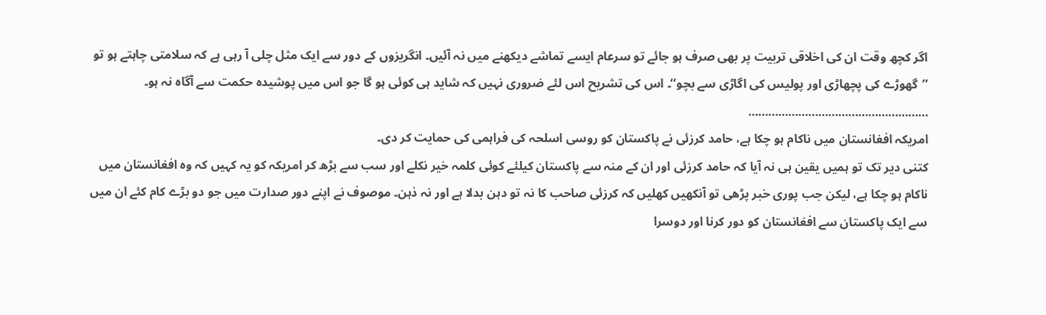اگر کچھ وقت ان کی اخلاقی تربیت پر بھی صرف ہو جائے تو سرعام ایسے تماشے دیکھنے میں نہ آئیں۔ انگریزوں کے دور سے ایک مثل چلی آ رہی ہے کہ سلامتی چاہتے ہو تو ’’گھوڑے کی پچھاڑی اور پولیس کی اگاڑی سے بچو‘‘۔ اس کی تشریح اس لئے ضروری نہیں کہ شاید ہی کوئی ہو گا جو اس میں پوشیدہ حکمت سے آگاہ نہ ہو۔
………………………………………………
امریکہ افغانستان میں ناکام ہو چکا ہے، حامد کرزئی نے پاکستان کو روسی اسلحہ کی فراہمی کی حمایت کر دی۔
کتنی دیر تک تو ہمیں یقین ہی نہ آیا کہ حامد کرزئی اور ان کے منہ سے پاکستان کیلئے کوئی کلمہ خیر نکلے اور سب سے بڑھ کر امریکہ کو یہ کہیں کہ وہ افغانستان میں ناکام ہو چکا ہے، لیکن جب پوری خبر پڑھی تو آنکھیں کھلیں کہ کرزئی صاحب کا نہ تو دہن بدلا ہے اور نہ ذہن۔ موصوف نے اپنے دور صدارت میں جو دو بڑے کام کئے ان میں سے ایک پاکستان سے افغانستان کو دور کرنا اور دوسرا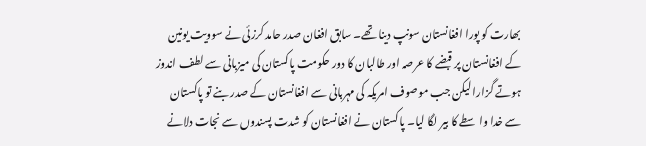بھارت کو پورا افغانستان سونپ دینا تھے۔ سابق افغان صدر حامد کرزئی نے سوویت یونین کے افغانستان پر قبضے کا عرصہ اور طالبان کا دور حکومت پاکستان کی میزبانی سے لطف اندوز ہوتے گزارا لیکن جب موصوف امریکہ کی مہربانی سے افغانستان کے صدر بنے تو پاکستان سے خدا واسطے کا بیر لگا لیا۔ پاکستان نے افغانستان کو شدت پسندوں سے نجات دلانے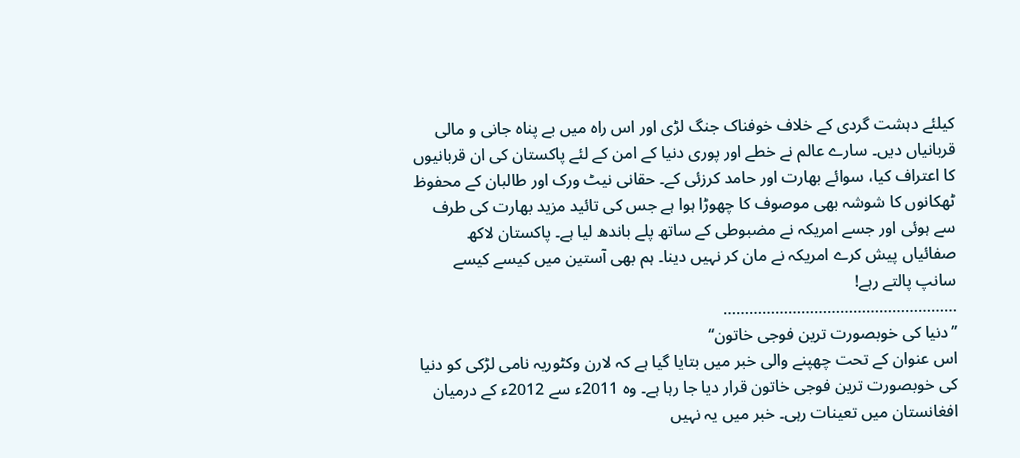کیلئے دہشت گردی کے خلاف خوفناک جنگ لڑی اور اس راہ میں بے پناہ جانی و مالی قربانیاں دیں۔ سارے عالم نے خطے اور پوری دنیا کے امن کے لئے پاکستان کی ان قربانیوں کا اعتراف کیا، سوائے بھارت اور حامد کرزئی کے۔ حقانی نیٹ ورک اور طالبان کے محفوظ ٹھکانوں کا شوشہ بھی موصوف کا چھوڑا ہوا ہے جس کی تائید مزید بھارت کی طرف سے ہوئی اور جسے امریکہ نے مضبوطی کے ساتھ پلے باندھ لیا ہے۔ پاکستان لاکھ صفائیاں پیش کرے امریکہ نے مان کر نہیں دینا۔ ہم بھی آستین میں کیسے کیسے سانپ پالتے رہے!
………………………………………………
’’دنیا کی خوبصورت ترین فوجی خاتون‘‘
اس عنوان کے تحت چھپنے والی خبر میں بتایا گیا ہے کہ لارن وکٹوریہ نامی لڑکی کو دنیا کی خوبصورت ترین فوجی خاتون قرار دیا جا رہا ہے۔ وہ 2011ء سے 2012ء کے درمیان افغانستان میں تعینات رہی۔ خبر میں یہ نہیں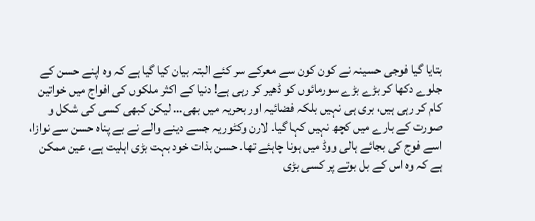بتایا گیا فوجی حسینہ نے کون کون سے معرکے سر کئے البتہ بیان کیا گیا ہے کہ وہ اپنے حسن کے جلوے دکھا کر بڑے بڑے سورمائوں کو ڈھیر کر رہی ہے! دنیا کے اکثر ملکوں کی افواج میں خواتین کام کر رہی ہیں، بری ہی نہیں بلکہ فضائیہ اور بحریہ میں بھی… لیکن کبھی کسی کی شکل و صورت کے بارے میں کچھ نہیں کہا گیا۔ لارن وکٹوریہ جسے دینے والے نے بے پناہ حسن سے نوازا، اسے فوج کی بجائے ہالی ووڈ میں ہونا چاہئے تھا۔ حسن بذات خود بہت بڑی اہلیت ہے، عین ممکن ہے کہ وہ اس کے بل بوتے پر کسی بڑی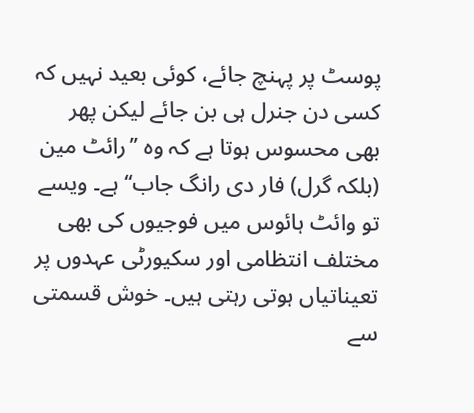پوسٹ پر پہنچ جائے، کوئی بعید نہیں کہ کسی دن جنرل ہی بن جائے لیکن پھر بھی محسوس ہوتا ہے کہ وہ ’’رائٹ مین (بلکہ گرل) فار دی رانگ جاب‘‘ ہے۔ ویسے تو وائٹ ہائوس میں فوجیوں کی بھی مختلف انتظامی اور سکیورٹی عہدوں پر تعیناتیاں ہوتی رہتی ہیں۔ خوش قسمتی سے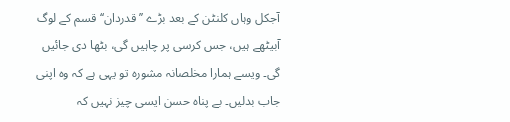آجکل وہاں کلنٹن کے بعد بڑے ’’قدردان‘‘ قسم کے لوگ آبیٹھے ہیں، جس کرسی پر چاہیں گی، بٹھا دی جائیں گی۔ ویسے ہمارا مخلصانہ مشورہ تو یہی ہے کہ وہ اپنی جاب بدلیں۔ بے پناہ حسن ایسی چیز نہیں کہ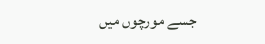جسے مورچوں میں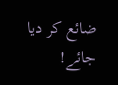ضائع کر دیا جائے!